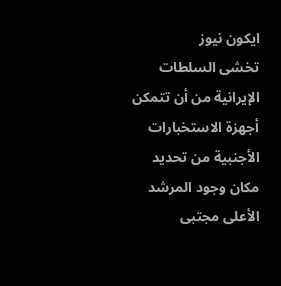ايكون نيوز
تخشى السلطات الإيرانية من أن تتمكن أجهزة الاستخبارات الأجنبية من تحديد مكان وجود المرشد الأعلى مجتبى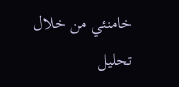خامنئي من خلال تحليل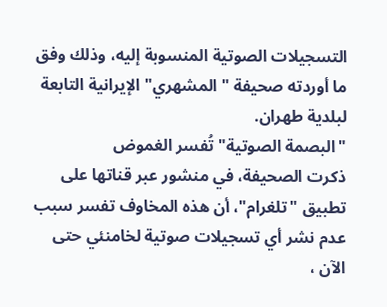التسجيلات الصوتية المنسوبة إليه، وذلك وفق ما أوردته صحيفة "المشهري" الإيرانية التابعة لبلدية طهران.
"البصمة الصوتية" تُفسر الغموض
ذكرت الصحيفة، في منشور عبر قناتها على تطبيق "تلغرام"، أن هذه المخاوف تفسر سبب عدم نشر أي تسجيلات صوتية لخامنئي حتى الآن ،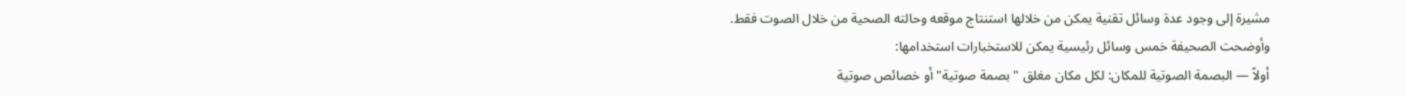مشيرة إلى وجود عدة وسائل تقنية يمكن من خلالها استنتاج موقعه وحالته الصحية من خلال الصوت فقط.
وأوضحت الصحيفة خمس وسائل رئيسية يمكن للاستخبارات استخدامها:
أولاً — البصمة الصوتية للمكان: لكل مكان مغلق "بصمة صوتية" أو خصائص صوتية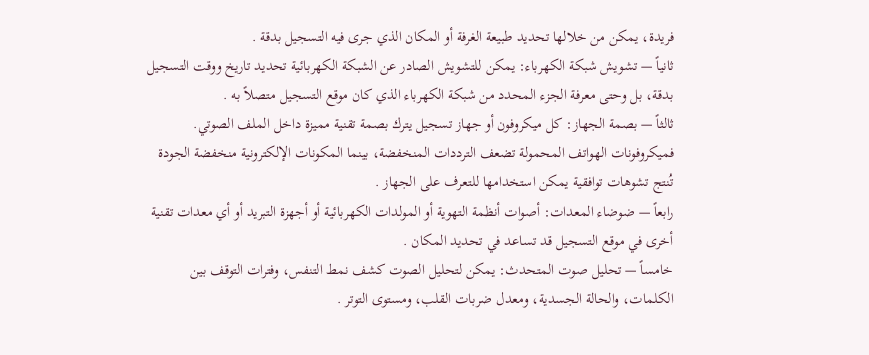فريدة، يمكن من خلالها تحديد طبيعة الغرفة أو المكان الذي جرى فيه التسجيل بدقة .
ثانياً — تشويش شبكة الكهرباء: يمكن للتشويش الصادر عن الشبكة الكهربائية تحديد تاريخ ووقت التسجيل بدقة، بل وحتى معرفة الجزء المحدد من شبكة الكهرباء الذي كان موقع التسجيل متصلاً به .
ثالثاً — بصمة الجهاز: كل ميكروفون أو جهاز تسجيل يترك بصمة تقنية مميزة داخل الملف الصوتي. فميكروفونات الهواتف المحمولة تضعف الترددات المنخفضة، بينما المكونات الإلكترونية منخفضة الجودة تُنتج تشوهات توافقية يمكن استخدامها للتعرف على الجهاز .
رابعاً — ضوضاء المعدات: أصوات أنظمة التهوية أو المولدات الكهربائية أو أجهزة التبريد أو أي معدات تقنية أخرى في موقع التسجيل قد تساعد في تحديد المكان .
خامساً — تحليل صوت المتحدث: يمكن لتحليل الصوت كشف نمط التنفس، وفترات التوقف بين الكلمات، والحالة الجسدية، ومعدل ضربات القلب، ومستوى التوتر .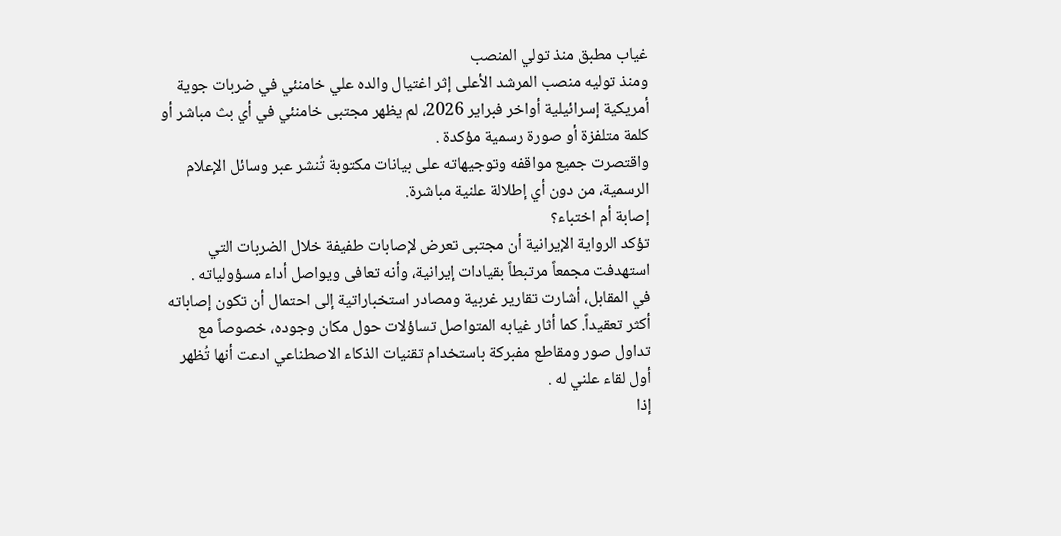غياب مطبق منذ تولي المنصب
ومنذ توليه منصب المرشد الأعلى إثر اغتيال والده علي خامنئي في ضربات جوية أمريكية إسرائيلية أواخر فبراير 2026، لم يظهر مجتبى خامنئي في أي بث مباشر أو كلمة متلفزة أو صورة رسمية مؤكدة .
واقتصرت جميع مواقفه وتوجيهاته على بيانات مكتوبة تُنشر عبر وسائل الإعلام الرسمية، من دون أي إطلالة علنية مباشرة.
إصابة أم اختباء؟
تؤكد الرواية الإيرانية أن مجتبى تعرض لإصابات طفيفة خلال الضربات التي استهدفت مجمعاً مرتبطاً بقيادات إيرانية، وأنه تعافى ويواصل أداء مسؤولياته .
في المقابل، أشارت تقارير غربية ومصادر استخباراتية إلى احتمال أن تكون إصاباته أكثر تعقيداً. كما أثار غيابه المتواصل تساؤلات حول مكان وجوده، خصوصاً مع تداول صور ومقاطع مفبركة باستخدام تقنيات الذكاء الاصطناعي ادعت أنها تُظهر أول لقاء علني له .
إذا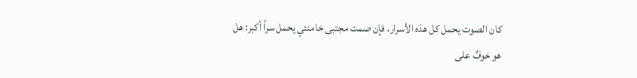كان الصوت يحمل كل هذه الأسرار، فإن صمت مجتبى خامنئي يحمل سراً أكبر: هل هو خوفٌ على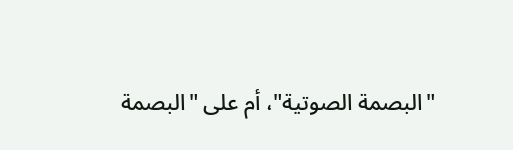"البصمة الصوتية"، أم على "البصمة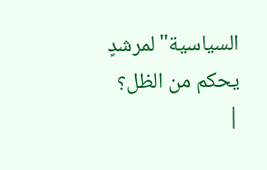السياسية" لمرشدٍ يحكم من الظل؟
|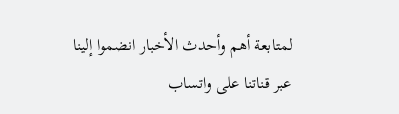لمتابعة أهم وأحدث الأخبار انضموا إلينا عبر قناتنا على واتساب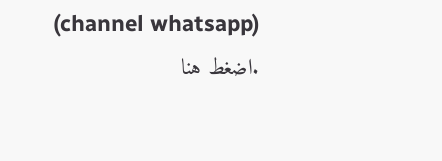(channel whatsapp) .اضغط هنا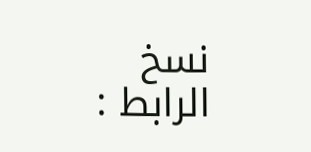نسخ الرابط :